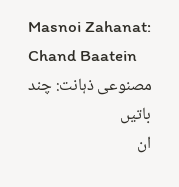Masnoi Zahanat: Chand Baatein
مصنوعی ذہانت: چند باتیں
ان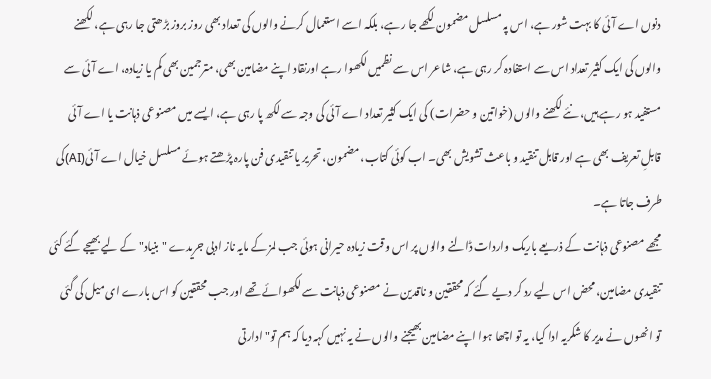دنوں اے آئی کا بہت شور ہے، اس پہ مسلسل مضمون لکھے جا رہے، بلکہ اسے استعمال کرنے والوں کی تعداد بھی روز بروز بڑھتی جا رہی ہے، لکھنے والوں کی ایک کثیر تعداد اس سے استفادہ کر رہی ہے، شاعر اس سے نظمیں لکھوا رہے اورنقاد اپنے مضامین بھی، مترجمین بھی کم یا زیادہ، اے آئی سے مستفید ہو رہے ہیں، نئے لکھنے والوں (خواتین و حضرات) کی ایک کثیر تعداد اے آئی کی وجہ سے لکھ پا رہی ہے، ایسے میں مصنوعی ذہانت یا اے آئی قابلِ تعریف بھی ہے اور قابل تنقید و باعث تشویش بھی۔ اب کوئی کتاب، مضمون، تحریر یا تنقیدی فن پارہ پڑھتے ہوئے مسلسل خیال اے آئی(AI)کی طرف جاتا ہے۔
مجھے مصنوعی ذہانت کے ذریعے باریک واردات ڈالنے والوں پر اس وقت زیادہ حیرانی ہوئی جب لمز کے مایہ ناز ادبی جریدے "بنیاد"کے لیے بھیجے گئے کئی تنقیدی مضامین، محض اس لیے رد کر دیے گئے کہ محققین و ناقدین نے مصنوعی ذہانت سے لکھوائے تھے اور جب محققین کو اس بارے ای میل کی گئی تو انھوں نے مدیر کا شکریہ ادا کیا، یہ تو اچھا ہوا اپنے مضامین بھیجنے والوں نے یہ نہیں کہہ دیا کہ ہم تو" ادارتی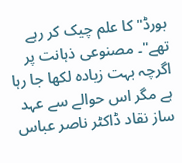بورڈ" کا علم چیک کر رہے تھے"۔ مصنوعی ذہانت پر اگرچہ بہت زیادہ لکھا جا رہا ہے مگر اس حوالے سے عہد ساز نقاد ڈاکٹر ناصر عباس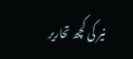نیر کی کچھ تحاریر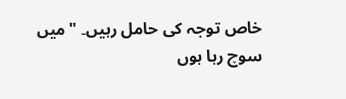خاص توجہ کی حامل رہیں۔ "میں سوچ رہا ہوں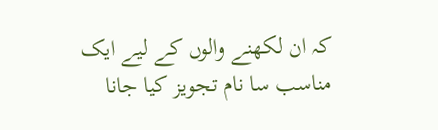کہ ان لکھنے والوں کے لیے ایک مناسب سا نام تجویز کیا جانا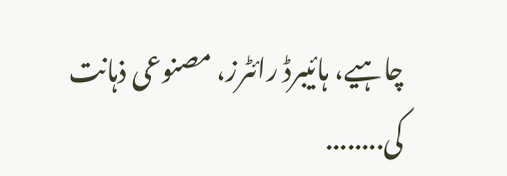چاہیے، ہائیبرڈ رائٹرز، مصنوعی ذہانت کی........